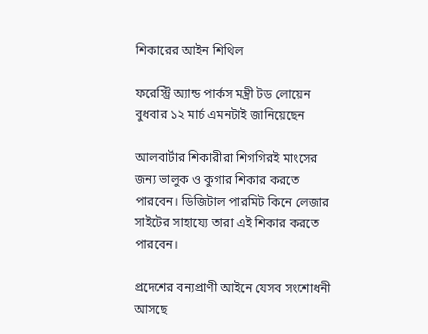শিকারের আইন শিথিল

ফরেস্ট্রি অ্যান্ড পার্কস মন্ত্রী টড লোয়েন বুধবার ১২ মার্চ এমনটাই জানিয়েছেন

আলবার্টার শিকারীরা শিগগিরই মাংসের জন্য ভালুক ও কুগার শিকার করতে পারবেন। ডিজিটাল পারমিট কিনে লেজার সাইটের সাহায্যে তারা এই শিকার করতে পারবেন।

প্রদেশের বন্যপ্রাণী আইনে যেসব সংশোধনী আসছে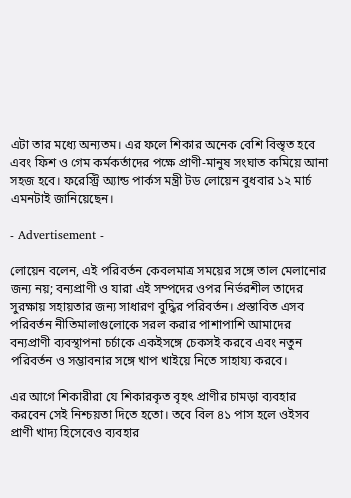এটা তার মধ্যে অন্যতম। এর ফলে শিকার অনেক বেশি বিস্তৃত হবে এবং ফিশ ও গেম কর্মকর্তাদের পক্ষে প্রাণী-মানুষ সংঘাত কমিয়ে আনা সহজ হবে। ফরেস্ট্রি অ্যান্ড পার্কস মন্ত্রী টড লোয়েন বুধবার ১২ মার্চ এমনটাই জানিয়েছেন।

- Advertisement -

লোয়েন বলেন, এই পরিবর্তন কেবলমাত্র সময়ের সঙ্গে তাল মেলানোর জন্য নয়; বন্যপ্রাণী ও যারা এই সম্পদের ওপর নির্ভরশীল তাদের সুরক্ষায় সহায়তার জন্য সাধারণ বুদ্ধির পরিবর্তন। প্রস্তাবিত এসব পরিবর্তন নীতিমালাগুলোকে সরল করার পাশাপাশি আমাদের বন্যপ্রাণী ব্যবস্থাপনা চর্চাকে একইসঙ্গে চেকসই করবে এবং নতুন পরিবর্তন ও সম্ভাবনার সঙ্গে খাপ খাইয়ে নিতে সাহায্য করবে।

এর আগে শিকারীরা যে শিকারকৃত বৃহৎ প্রাণীর চামড়া ব্যবহার করবেন সেই নিশ্চয়তা দিতে হতো। তবে বিল ৪১ পাস হলে ওইসব প্রাণী খাদ্য হিসেবেও ব্যবহার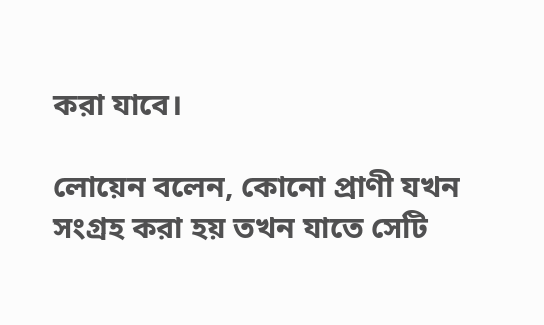করা যাবে।

লোয়েন বলেন, কোনো প্রাণী যখন সংগ্রহ করা হয় তখন যাতে সেটি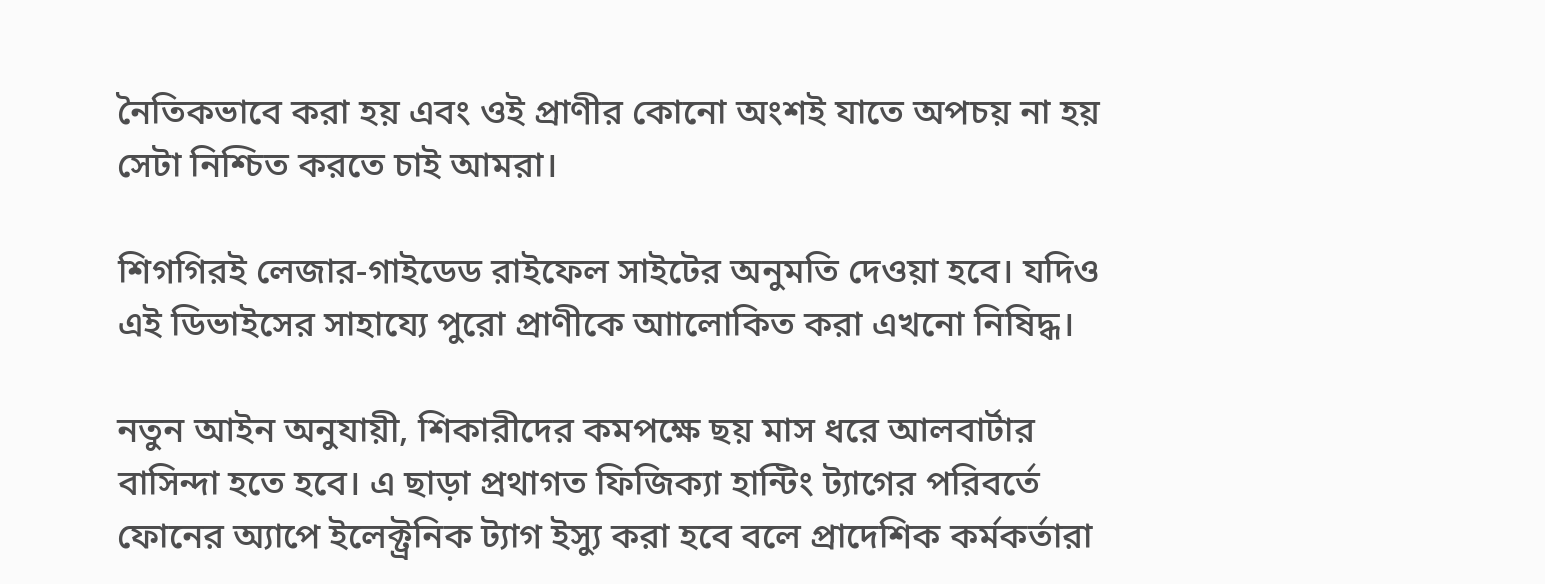নৈতিকভাবে করা হয় এবং ওই প্রাণীর কোনো অংশই যাতে অপচয় না হয় সেটা নিশ্চিত করতে চাই আমরা।

শিগগিরই লেজার-গাইডেড রাইফেল সাইটের অনুমতি দেওয়া হবে। যদিও এই ডিভাইসের সাহায্যে পুরো প্রাণীকে আালোকিত করা এখনো নিষিদ্ধ।

নতুন আইন অনুযায়ী, শিকারীদের কমপক্ষে ছয় মাস ধরে আলবার্টার বাসিন্দা হতে হবে। এ ছাড়া প্রথাগত ফিজিক্যা হান্টিং ট্যাগের পরিবর্তে ফোনের অ্যাপে ইলেক্ট্রনিক ট্যাগ ইস্যু করা হবে বলে প্রাদেশিক কর্মকর্তারা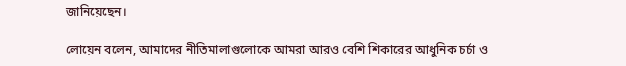জানিয়েছেন।

লোয়েন বলেন, আমাদের নীতিমালাগুলোকে আমরা আরও বেশি শিকারের আধুনিক চর্চা ও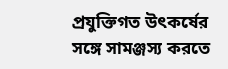প্রযুক্তিগত উৎকর্ষের সঙ্গে সামঞ্জস্য করতে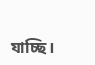যাচ্ছি।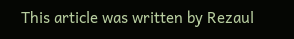This article was written by Rezaul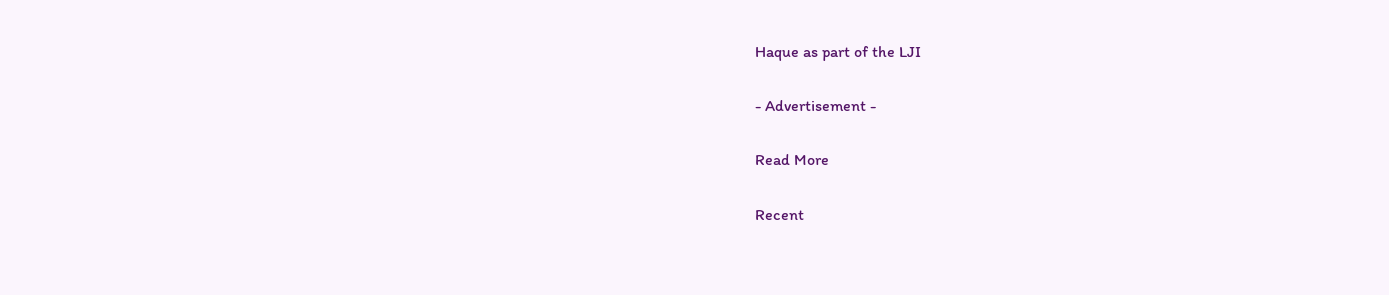Haque as part of the LJI

- Advertisement -

Read More

Recent